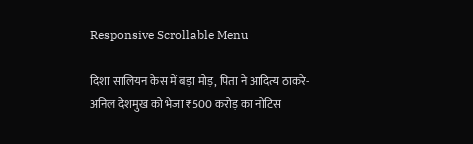Responsive Scrollable Menu

दिशा सालियन केस में बड़ा मोड़, पिता ने आदित्य ठाकरे-अनिल देशमुख को भेजा ₹500 करोड़ का नोटिस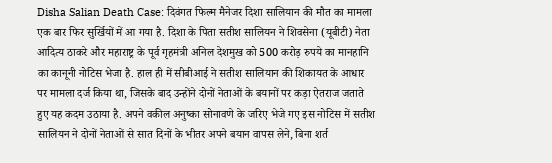Disha Salian Death Case: दिवंगत फिल्म मैनेजर दिशा सालियान की मौत का मामला एक बार फिर सुर्खियों में आ गया है. दिशा के पिता सतीश सालियन ने शिवसेना (यूबीटी) नेता आदित्य ठाकरे और महाराष्ट्र के पूर्व गृहमंत्री अनिल देशमुख को 500 करोड़ रुपये का मानहानि का कानूनी नोटिस भेजा है. हाल ही में सीबीआई ने सतीश सालियान की शिकायत के आधार पर मामला दर्ज किया था, जिसके बाद उन्होंने दोनों नेताओं के बयानों पर कड़ा ऐतराज जताते हुए यह कदम उठाया है. अपने वकील अनुष्का सोनावणे के जरिए भेजे गए इस नोटिस में सतीश सालियन ने दोनों नेताओं से सात दिनों के भीतर अपने बयान वापस लेने, बिना शर्त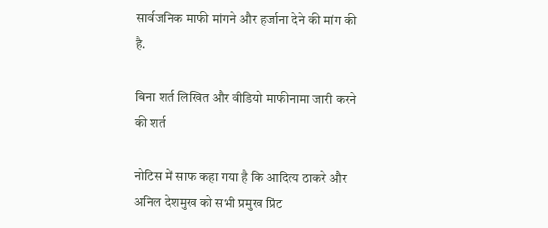सार्वजनिक माफी मांगने और हर्जाना देने की मांग की है.

बिना शर्त लिखित और वीडियो माफीनामा जारी करने की शर्त

नोटिस में साफ कहा गया है कि आदित्य ठाकरे और अनिल देशमुख को सभी प्रमुख प्रिंट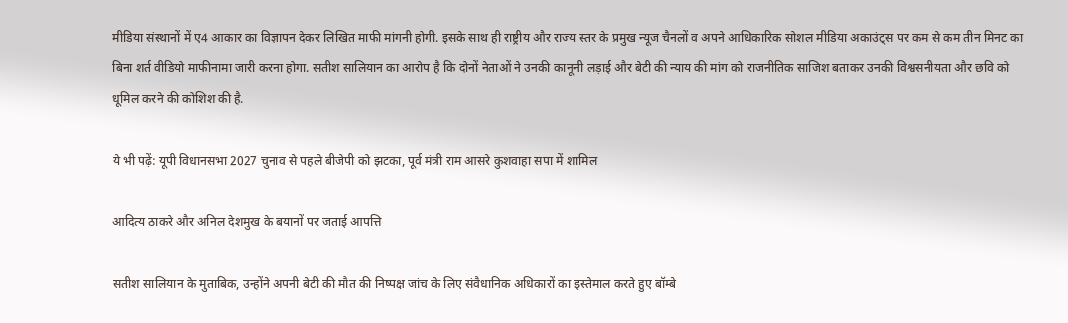मीडिया संस्थानों में ए4 आकार का विज्ञापन देकर लिखित माफी मांगनी होगी. इसके साथ ही राष्ट्रीय और राज्य स्तर के प्रमुख न्यूज चैनलों व अपने आधिकारिक सोशल मीडिया अकाउंट्स पर कम से कम तीन मिनट का बिना शर्त वीडियो माफीनामा जारी करना होगा. सतीश सालियान का आरोप है कि दोनों नेताओं ने उनकी कानूनी लड़ाई और बेटी की न्याय की मांग को राजनीतिक साजिश बताकर उनकी विश्वसनीयता और छवि को धूमिल करने की कोशिश की है.

ये भी पढ़ें: यूपी विधानसभा 2027 चुनाव से पहले बीजेपी को झटका, पूर्व मंत्री राम आसरे कुशवाहा सपा में शामिल

आदित्य ठाकरे और अनिल देशमुख के बयानों पर जताई आपत्ति

सतीश सालियान के मुताबिक, उन्होंने अपनी बेटी की मौत की निष्पक्ष जांच के लिए संवैधानिक अधिकारों का इस्तेमाल करते हुए बॉम्बे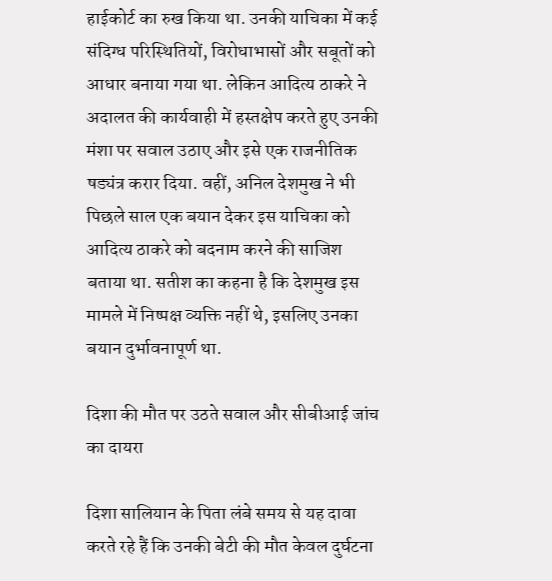हाईकोर्ट का रुख किया था. उनकी याचिका में कई संदिग्ध परिस्थितियों, विरोधाभासों और सबूतों को आधार बनाया गया था. लेकिन आदित्य ठाकरे ने अदालत की कार्यवाही में हस्तक्षेप करते हुए उनकी मंशा पर सवाल उठाए और इसे एक राजनीतिक षड्यंत्र करार दिया. वहीं, अनिल देशमुख ने भी पिछले साल एक बयान देकर इस याचिका को आदित्य ठाकरे को बदनाम करने की साजिश बताया था. सतीश का कहना है कि देशमुख इस मामले में निष्पक्ष व्यक्ति नहीं थे, इसलिए उनका बयान दुर्भावनापूर्ण था.

दिशा की मौत पर उठते सवाल और सीबीआई जांच का दायरा

दिशा सालियान के पिता लंबे समय से यह दावा करते रहे हैं कि उनकी बेटी की मौत केवल दुर्घटना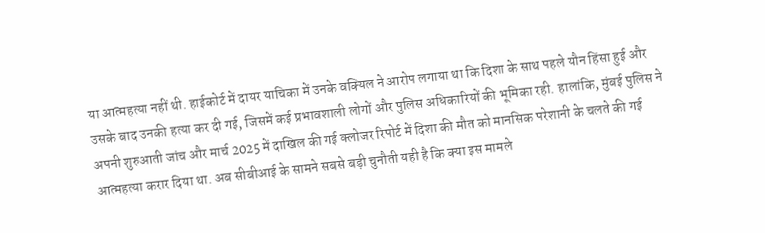या आत्महत्या नहीं थी. हाईकोर्ट में दायर याचिका में उनके वक्यिल ने आरोप लगाया था कि दिशा के साथ पहले यौन हिंसा हुई और उसके बाद उनकी हत्या कर दी गई, जिसमें कई प्रभावशाली लोगों और पुलिस अधिकारियों की भूमिका रही. हालांकि, मुंबई पुलिस ने अपनी शुरुआती जांच और मार्च 2025 में दाखिल की गई क्लोजर रिपोर्ट में दिशा की मौत को मानसिक परेशानी के चलते की गई आत्महत्या करार दिया था. अब सीबीआई के सामने सबसे बड़ी चुनौती यही है कि क्या इस मामले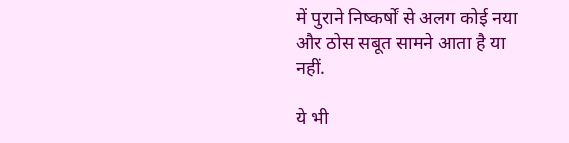में पुराने निष्कर्षों से अलग कोई नया और ठोस सबूत सामने आता है या नहीं.

ये भी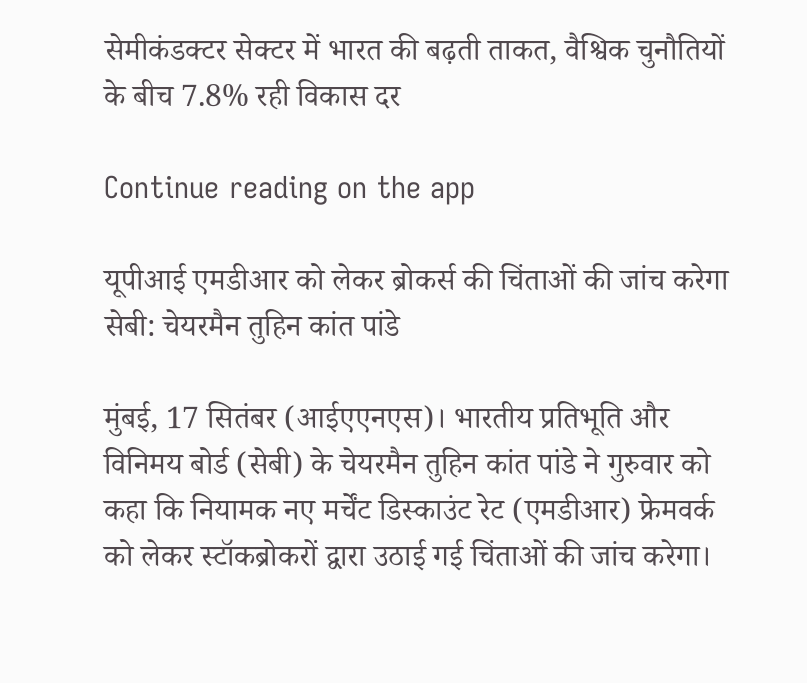सेमीकंडक्टर सेक्टर में भारत की बढ़ती ताकत, वैश्विक चुनौतियों के बीच 7.8% रही विकास दर

Continue reading on the app

यूपीआई एमडीआर को लेकर ब्रोकर्स की चिंताओं की जांच करेगा सेबी: चेयरमैन तुहिन कांत पांडे

मुंबई, 17 सितंबर (आईएएनएस)। भारतीय प्रतिभूति और विनिमय बोर्ड (सेबी) के चेयरमैन तुहिन कांत पांडे ने गुरुवार को कहा कि नियामक नए मर्चेंट डिस्काउंट रेट (एमडीआर) फ्रेमवर्क को लेकर स्टॉकब्रोकरों द्वारा उठाई गई चिंताओं की जांच करेगा।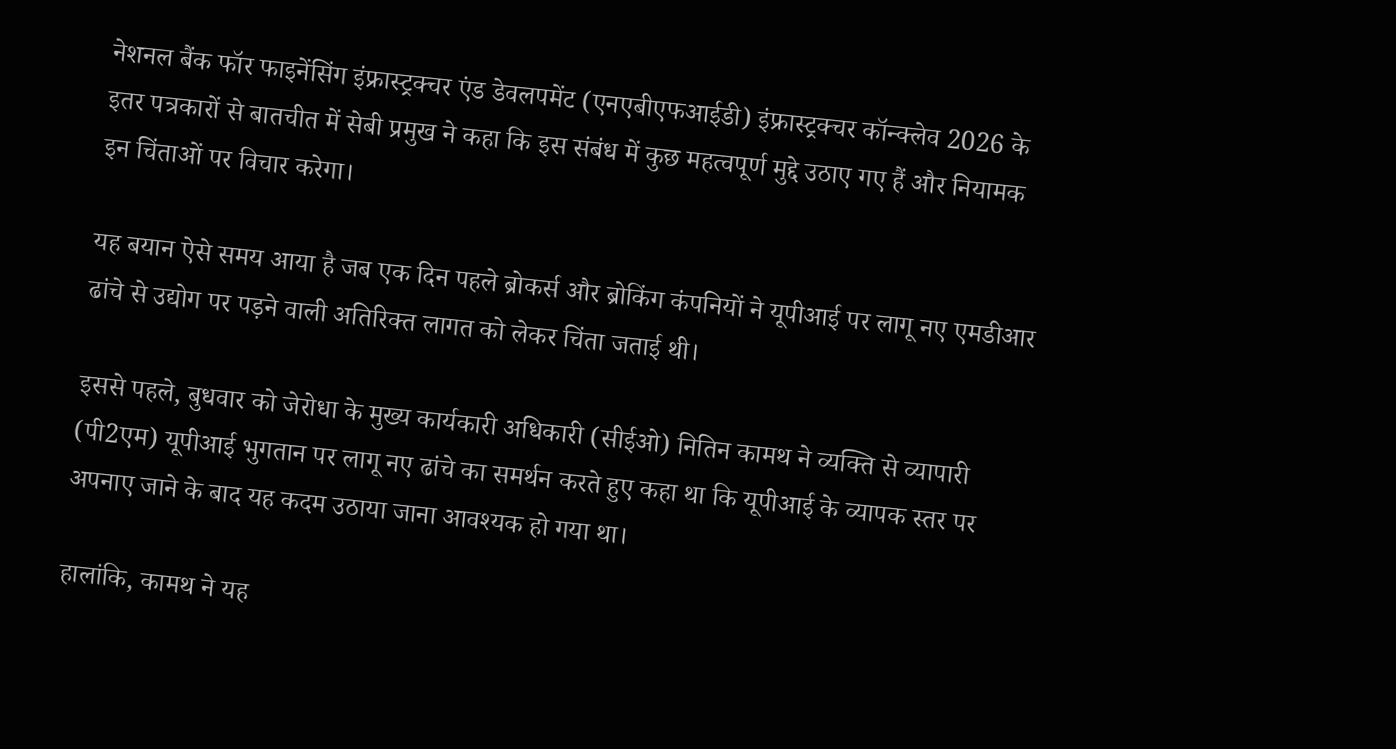नेशनल बैंक फॉर फाइनेंसिंग इंफ्रास्ट्रक्चर एंड डेवलपमेंट (एनएबीएफआईडी) इंफ्रास्ट्रक्चर कॉन्क्लेव 2026 के इतर पत्रकारों से बातचीत में सेबी प्रमुख ने कहा कि इस संबंध में कुछ महत्वपूर्ण मुद्दे उठाए गए हैं और नियामक इन चिंताओं पर विचार करेगा।

यह बयान ऐसे समय आया है जब एक दिन पहले ब्रोकर्स और ब्रोकिंग कंपनियों ने यूपीआई पर लागू नए एमडीआर ढांचे से उद्योग पर पड़ने वाली अतिरिक्त लागत को लेकर चिंता जताई थी।

इससे पहले, बुधवार को जेरोधा के मुख्य कार्यकारी अधिकारी (सीईओ) नितिन कामथ ने व्यक्ति से व्यापारी (पी2एम) यूपीआई भुगतान पर लागू नए ढांचे का समर्थन करते हुए कहा था कि यूपीआई के व्यापक स्तर पर अपनाए जाने के बाद यह कदम उठाया जाना आवश्यक हो गया था।

हालांकि, कामथ ने यह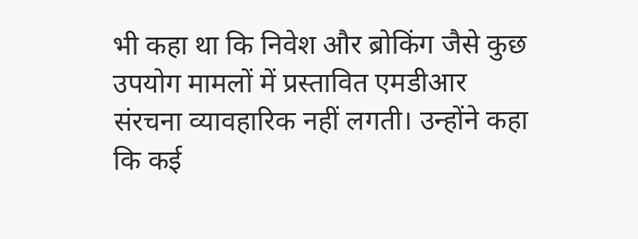भी कहा था कि निवेश और ब्रोकिंग जैसे कुछ उपयोग मामलों में प्रस्तावित एमडीआर संरचना व्यावहारिक नहीं लगती। उन्होंने कहा कि कई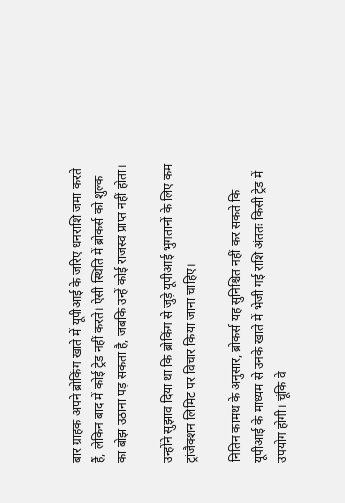बार ग्राहक अपने ब्रोकिंग खाते में यूपीआई के जरिए धनराशि जमा करते हैं, लेकिन बाद में कोई ट्रेड नहीं करते। ऐसी स्थिति में ब्रोकर्स को शुल्क का बोझ उठाना पड़ सकता है, जबकि उन्हें कोई राजस्व प्राप्त नहीं होता।

उन्होंने सुझाव दिया था कि ब्रोकिंग से जुड़े यूपीआई भुगतानों के लिए कम ट्रांजैक्शन लिमिट पर विचार किया जाना चाहिए।

नितिन कामथ के अनुसार, ब्रोकर्स यह सुनिश्चित नहीं कर सकते कि यूपीआई के माध्यम से उनके खाते में भेजी गई राशि अंततः किसी ट्रेड में उपयोग होगी। चूंकि वे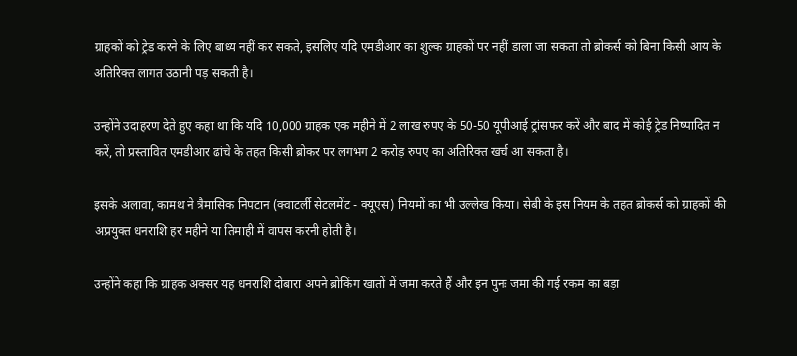ग्राहकों को ट्रेड करने के लिए बाध्य नहीं कर सकते, इसलिए यदि एमडीआर का शुल्क ग्राहकों पर नहीं डाला जा सकता तो ब्रोकर्स को बिना किसी आय के अतिरिक्त लागत उठानी पड़ सकती है।

उन्होंने उदाहरण देते हुए कहा था कि यदि 10,000 ग्राहक एक महीने में 2 लाख रुपए के 50-50 यूपीआई ट्रांसफर करें और बाद में कोई ट्रेड निष्पादित न करें, तो प्रस्तावित एमडीआर ढांचे के तहत किसी ब्रोकर पर लगभग 2 करोड़ रुपए का अतिरिक्त खर्च आ सकता है।

इसके अलावा, कामथ ने त्रैमासिक निपटान (क्वाटर्ली सेटलमेंट - क्यूएस) नियमों का भी उल्लेख किया। सेबी के इस नियम के तहत ब्रोकर्स को ग्राहकों की अप्रयुक्त धनराशि हर महीने या तिमाही में वापस करनी होती है।

उन्होंने कहा कि ग्राहक अक्सर यह धनराशि दोबारा अपने ब्रोकिंग खातों में जमा करते हैं और इन पुनः जमा की गई रकम का बड़ा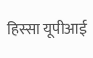हिस्सा यूपीआई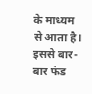के माध्यम से आता है। इससे बार-बार फंड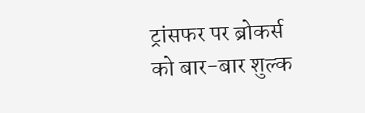ट्रांसफर पर ब्रोकर्स को बार-बार शुल्क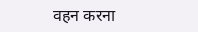वहन करना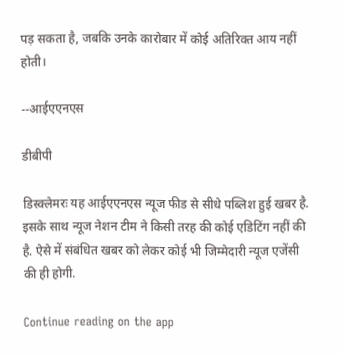पड़ सकता है, जबकि उनके कारोबार में कोई अतिरिक्त आय नहीं होती।

--आईएएनएस

डीबीपी

डिस्क्लेमरः यह आईएएनएस न्यूज फीड से सीधे पब्लिश हुई खबर है. इसके साथ न्यूज नेशन टीम ने किसी तरह की कोई एडिटिंग नहीं की है. ऐसे में संबंधित खबर को लेकर कोई भी जिम्मेदारी न्यूज एजेंसी की ही होगी.

Continue reading on the app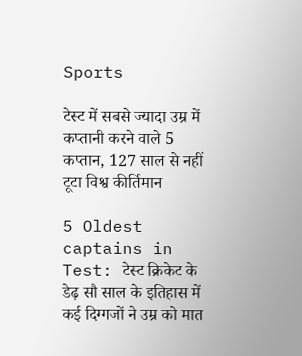Sports

टेस्ट में सबसे ज्यादा उम्र में कप्तानी करने वाले 5 कप्तान, 127 साल से नहीं टूटा विश्व कीर्तिमान

5 Oldest captains in Test: टेस्ट क्रिकेट के डेढ़ सौ साल के इतिहास में कई दिग्गजों ने उम्र को मात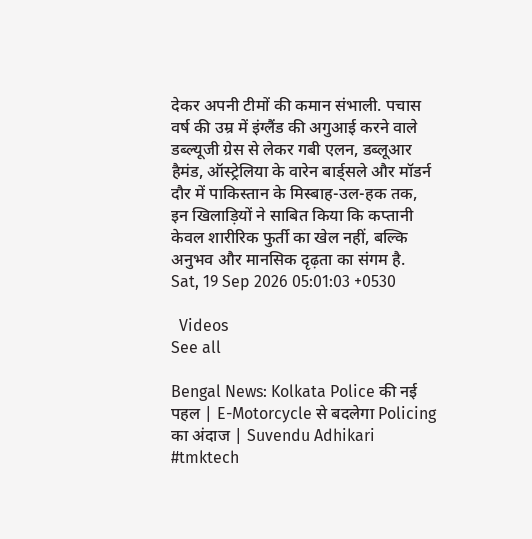देकर अपनी टीमों की कमान संभाली. पचास वर्ष की उम्र में इंग्लैंड की अगुआई करने वाले डब्ल्यूजी ग्रेस से लेकर गबी एलन, डब्लूआर हैमंड, ऑस्ट्रेलिया के वारेन बार्ड्सले और मॉडर्न दौर में पाकिस्तान के मिस्बाह-उल-हक तक, इन खिलाड़ियों ने साबित किया कि कप्तानी केवल शारीरिक फुर्ती का खेल नहीं, बल्कि अनुभव और मानसिक दृढ़ता का संगम है. Sat, 19 Sep 2026 05:01:03 +0530

  Videos
See all

Bengal News: Kolkata Police की नई पहल | E-Motorcycle से बदलेगा Policing का अंदाज | Suvendu Adhikari #tmktech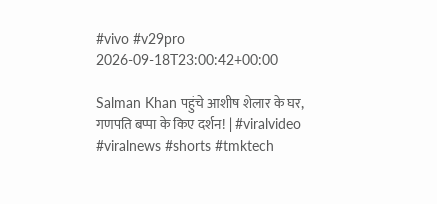#vivo #v29pro
2026-09-18T23:00:42+00:00

Salman Khan पहुंचे आशीष शेलार के घर, गणपति बप्पा के किए दर्शन! | #viralvideo #viralnews #shorts #tmktech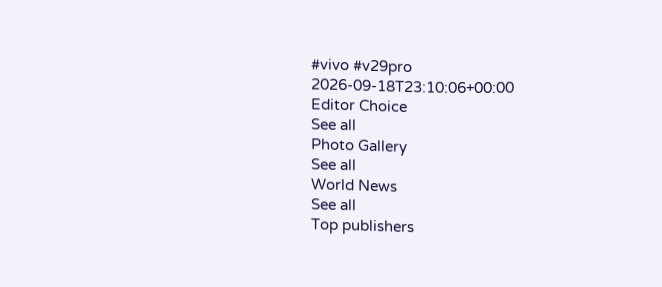#vivo #v29pro
2026-09-18T23:10:06+00:00
Editor Choice
See all
Photo Gallery
See all
World News
See all
Top publishers